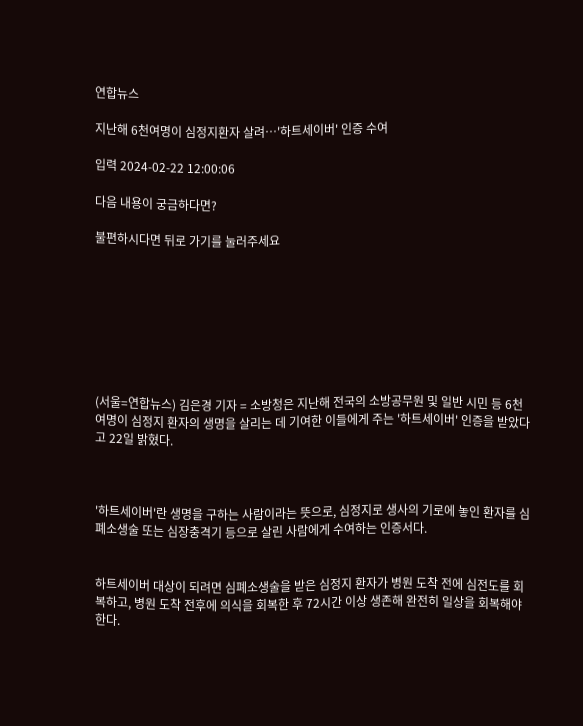연합뉴스

지난해 6천여명이 심정지환자 살려…'하트세이버' 인증 수여

입력 2024-02-22 12:00:06

다음 내용이 궁금하다면?

불편하시다면 뒤로 가기를 눌러주세요








(서울=연합뉴스) 김은경 기자 = 소방청은 지난해 전국의 소방공무원 및 일반 시민 등 6천여명이 심정지 환자의 생명을 살리는 데 기여한 이들에게 주는 '하트세이버' 인증을 받았다고 22일 밝혔다.



'하트세이버'란 생명을 구하는 사람이라는 뜻으로, 심정지로 생사의 기로에 놓인 환자를 심폐소생술 또는 심장충격기 등으로 살린 사람에게 수여하는 인증서다.


하트세이버 대상이 되려면 심폐소생술을 받은 심정지 환자가 병원 도착 전에 심전도를 회복하고, 병원 도착 전후에 의식을 회복한 후 72시간 이상 생존해 완전히 일상을 회복해야 한다.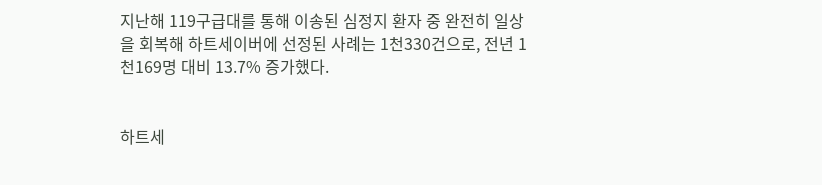지난해 119구급대를 통해 이송된 심정지 환자 중 완전히 일상을 회복해 하트세이버에 선정된 사례는 1천330건으로, 전년 1천169명 대비 13.7% 증가했다.


하트세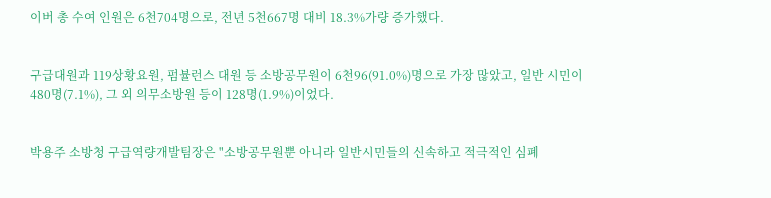이버 총 수여 인원은 6천704명으로, 전년 5천667명 대비 18.3%가량 증가했다.


구급대원과 119상황요원, 펌뷸런스 대원 등 소방공무원이 6천96(91.0%)명으로 가장 많았고, 일반 시민이 480명(7.1%), 그 외 의무소방원 등이 128명(1.9%)이었다.


박용주 소방청 구급역량개발팀장은 "소방공무원뿐 아니라 일반시민들의 신속하고 적극적인 심폐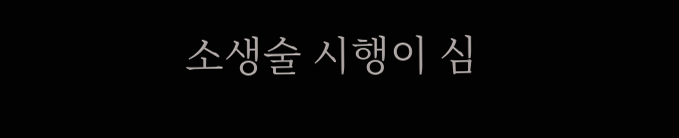소생술 시행이 심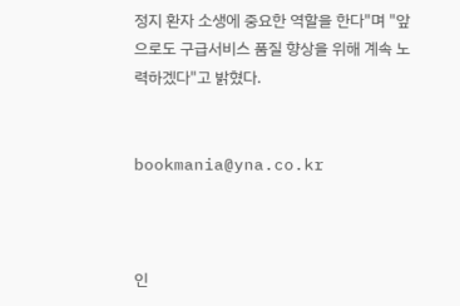정지 환자 소생에 중요한 역할을 한다"며 "앞으로도 구급서비스 품질 향상을 위해 계속 노력하겠다"고 밝혔다.


bookmania@yna.co.kr



인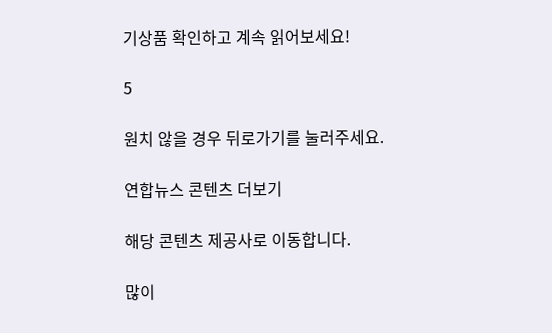기상품 확인하고 계속 읽어보세요!

5

원치 않을 경우 뒤로가기를 눌러주세요.

연합뉴스 콘텐츠 더보기

해당 콘텐츠 제공사로 이동합니다.

많이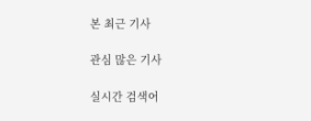본 최근 기사

관심 많은 기사

실시간 검색어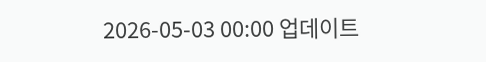2026-05-03 00:00 업데이트